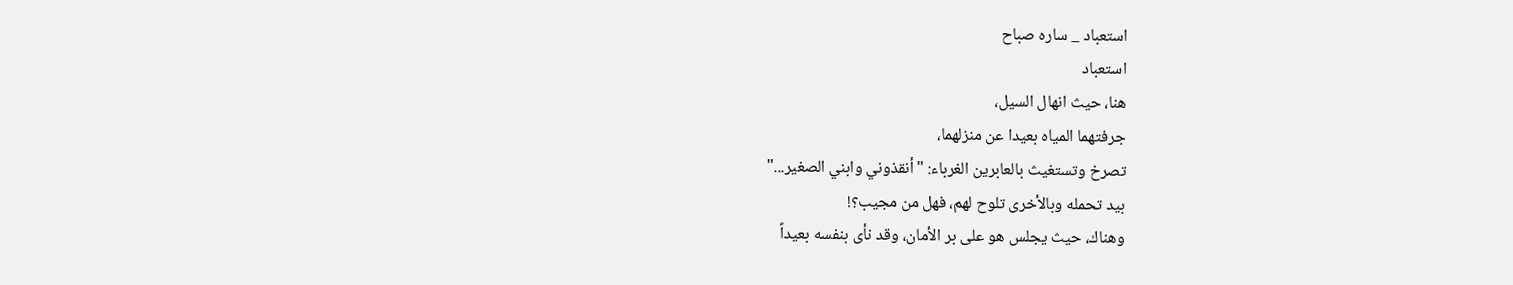استعباد _ ساره صباح
استعباد
هنا، حيث انهال السيل،
جرفتهما المياه بعيدا عن منزلهما،
تصرخ وتستغيث بالعابرين الغرباء: "أنقذوني وابني الصغير..."
بيد تحمله وبالأخرى تلوح لهم، فهل من مجيب؟!
وهناك، حيث يجلس هو على بر الأمان، وقد نأى بنفسه بعيداً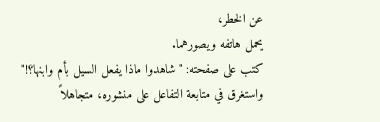عن الخطر،
يحمل هاتفه ويصورهما.
كتب على صفحته: "شاهدوا ماذا يفعل السيل بأم وابنها؟!"
واستغرق في متابعة التفاعل على منشوره، متجاهلاً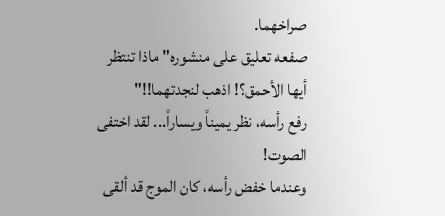صراخهما.
صفعه تعليق على منشوره" ماذا تنتظر أيها الأحمق؟! اذهب لنجدتهما!!"
رفع رأسه، نظر يميناً ويساراً... لقد اختفى الصوت!
وعندما خفض رأسه، كان الموج قد ألقى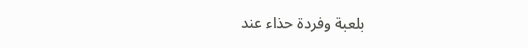بلعبة وفردة حذاء عند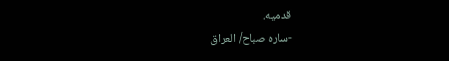قدميه.
-ساره صباح/ العراق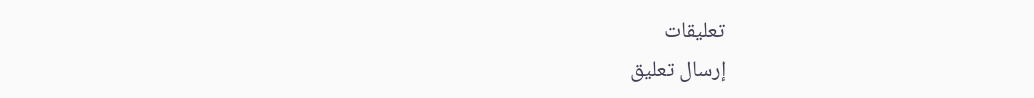تعليقات
إرسال تعليق